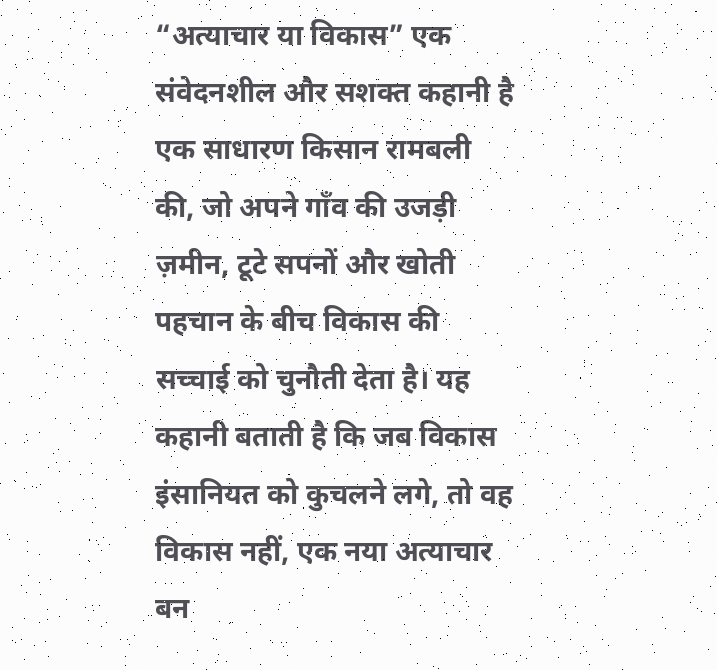“अत्याचार या विकास” एक संवेदनशील और सशक्त कहानी है एक साधारण किसान रामबली की, जो अपने गाँव की उजड़ी ज़मीन, टूटे सपनों और खोती पहचान के बीच विकास की सच्चाई को चुनौती देता है। यह कहानी बताती है कि जब विकास इंसानियत को कुचलने लगे, तो वह विकास नहीं, एक नया अत्याचार बन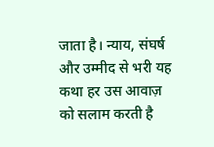जाता है। न्याय, संघर्ष और उम्मीद से भरी यह कथा हर उस आवाज़ को सलाम करती है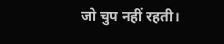जो चुप नहीं रहती।